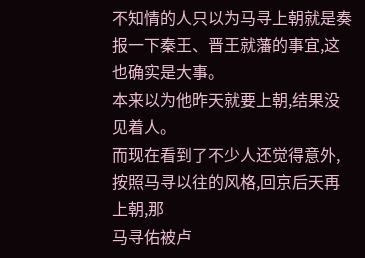不知情的人只以为马寻上朝就是奏报一下秦王、晋王就藩的事宜,这也确实是大事。
本来以为他昨天就要上朝,结果没见着人。
而现在看到了不少人还觉得意外,按照马寻以往的风格,回京后天再上朝,那
马寻佑被卢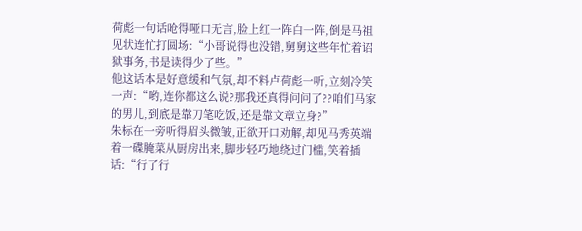荷彪一句话呛得哑口无言,脸上红一阵白一阵,倒是马祖见状连忙打圆场:“小哥说得也没错,舅舅这些年忙着诏狱事务,书是读得少了些。”
他这话本是好意缓和气氛,却不料卢荷彪一听,立刻冷笑一声:“哟,连你都这么说?那我还真得问问了??咱们马家的男儿,到底是靠刀笔吃饭,还是靠文章立身?”
朱标在一旁听得眉头微皱,正欲开口劝解,却见马秀英端着一碟腌菜从厨房出来,脚步轻巧地绕过门槛,笑着插话:“行了行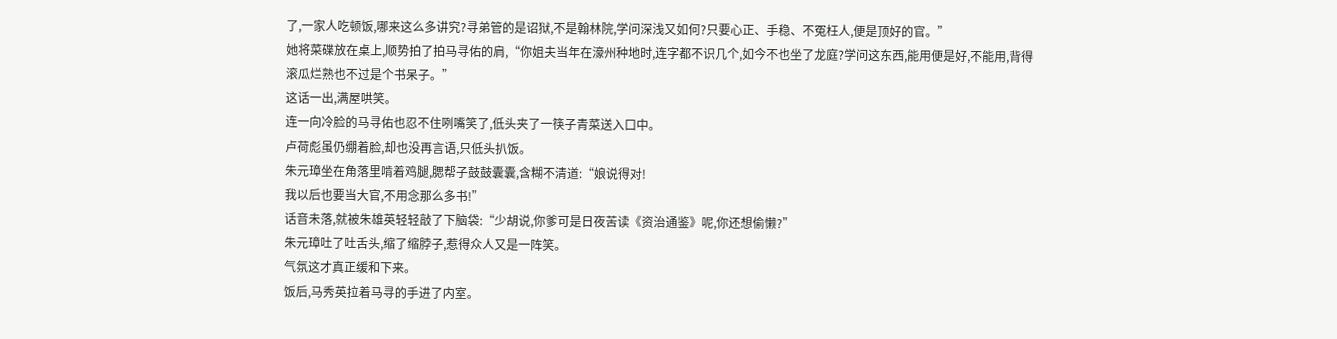了,一家人吃顿饭,哪来这么多讲究?寻弟管的是诏狱,不是翰林院,学问深浅又如何?只要心正、手稳、不冤枉人,便是顶好的官。”
她将菜碟放在桌上,顺势拍了拍马寻佑的肩,“你姐夫当年在濠州种地时,连字都不识几个,如今不也坐了龙庭?学问这东西,能用便是好,不能用,背得滚瓜烂熟也不过是个书呆子。”
这话一出,满屋哄笑。
连一向冷脸的马寻佑也忍不住咧嘴笑了,低头夹了一筷子青菜送入口中。
卢荷彪虽仍绷着脸,却也没再言语,只低头扒饭。
朱元璋坐在角落里啃着鸡腿,腮帮子鼓鼓囊囊,含糊不清道:“娘说得对!
我以后也要当大官,不用念那么多书!”
话音未落,就被朱雄英轻轻敲了下脑袋:“少胡说,你爹可是日夜苦读《资治通鉴》呢,你还想偷懒?”
朱元璋吐了吐舌头,缩了缩脖子,惹得众人又是一阵笑。
气氛这才真正缓和下来。
饭后,马秀英拉着马寻的手进了内室。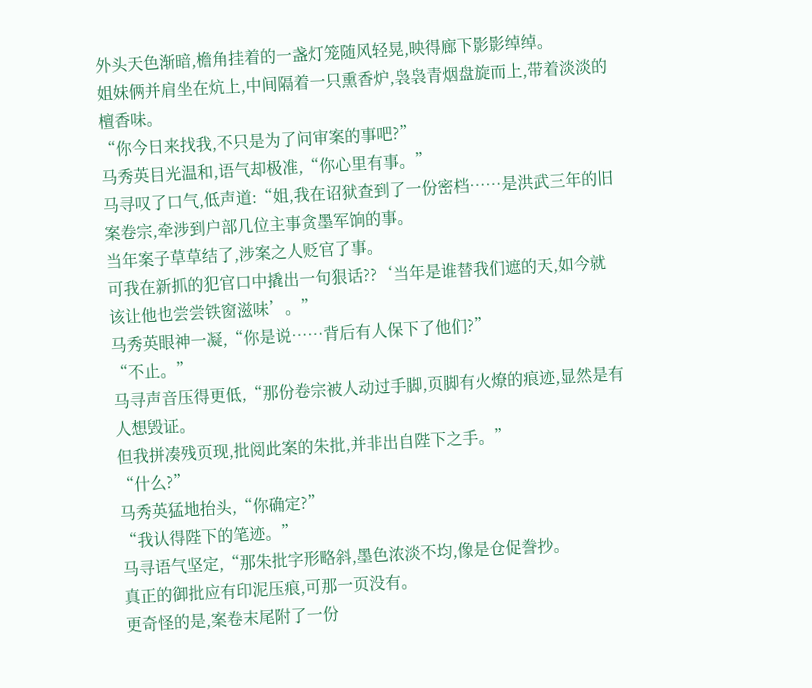外头天色渐暗,檐角挂着的一盏灯笼随风轻晃,映得廊下影影绰绰。
姐妹俩并肩坐在炕上,中间隔着一只熏香炉,袅袅青烟盘旋而上,带着淡淡的檀香味。
“你今日来找我,不只是为了问审案的事吧?”
马秀英目光温和,语气却极准,“你心里有事。”
马寻叹了口气,低声道:“姐,我在诏狱查到了一份密档……是洪武三年的旧案卷宗,牵涉到户部几位主事贪墨军饷的事。
当年案子草草结了,涉案之人贬官了事。
可我在新抓的犯官口中撬出一句狠话??‘当年是谁替我们遮的天,如今就该让他也尝尝铁窗滋味’。”
马秀英眼神一凝,“你是说……背后有人保下了他们?”
“不止。”
马寻声音压得更低,“那份卷宗被人动过手脚,页脚有火燎的痕迹,显然是有人想毁证。
但我拼凑残页现,批阅此案的朱批,并非出自陛下之手。”
“什么?”
马秀英猛地抬头,“你确定?”
“我认得陛下的笔迹。”
马寻语气坚定,“那朱批字形略斜,墨色浓淡不均,像是仓促誊抄。
真正的御批应有印泥压痕,可那一页没有。
更奇怪的是,案卷末尾附了一份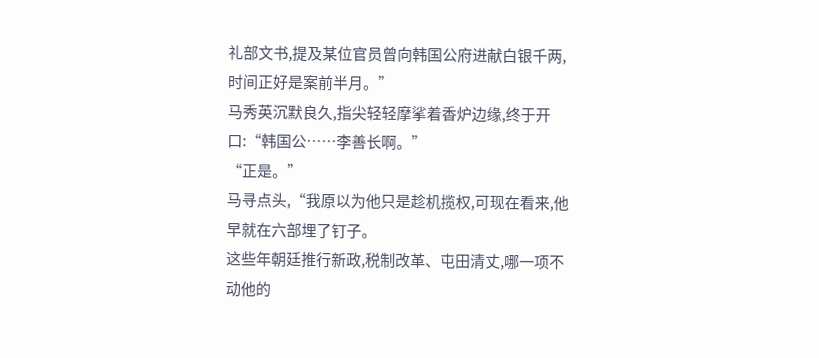礼部文书,提及某位官员曾向韩国公府进献白银千两,时间正好是案前半月。”
马秀英沉默良久,指尖轻轻摩挲着香炉边缘,终于开口:“韩国公……李善长啊。”
“正是。”
马寻点头,“我原以为他只是趁机揽权,可现在看来,他早就在六部埋了钉子。
这些年朝廷推行新政,税制改革、屯田清丈,哪一项不动他的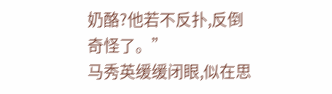奶酪?他若不反扑,反倒奇怪了。”
马秀英缓缓闭眼,似在思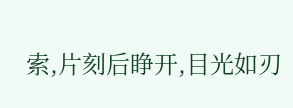索,片刻后睁开,目光如刃